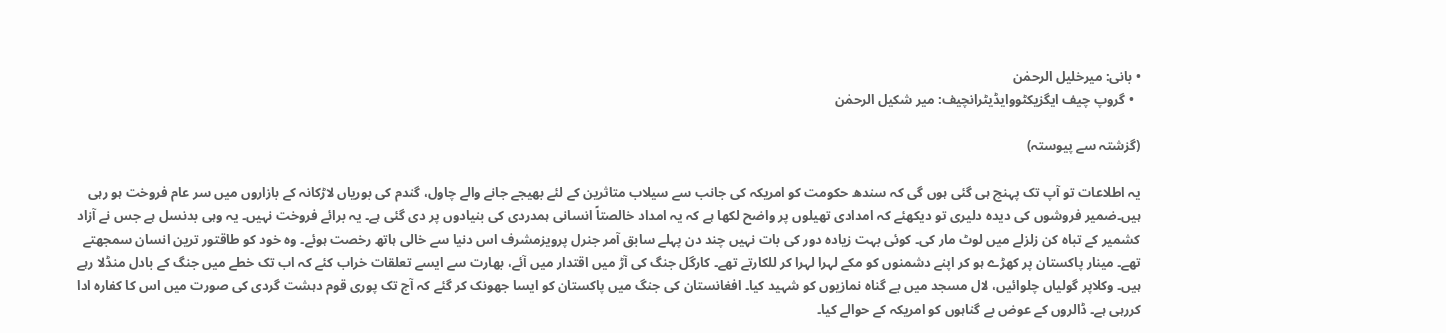• بانی: میرخلیل الرحمٰن
  • گروپ چیف ایگزیکٹووایڈیٹرانچیف: میر شکیل الرحمٰن

(گزشتہ سے پیوستہ)

یہ اطلاعات تو آپ تک پہنچ ہی گئی ہوں گی کہ سندھ حکومت کو امریکہ کی جانب سے سیلاب متاثرین کے لئے بھیجے جانے والے چاول، گندم کی بوریاں لاڑکانہ کے بازاروں میں سر عام فروخت ہو رہی ہیں۔ضمیر فروشوں کی دیدہ دلیری تو دیکھئے کہ امدادی تھیلوں پر واضح لکھا ہے کہ یہ امداد خالصتاً انسانی ہمدردی کی بنیادوں پر دی گئی ہے۔ یہ برائے فروخت نہیں۔ یہ وہی بدنسل ہے جس نے آزاد کشمیر کے تباہ کن زلزلے میں لوٹ مار کی۔ کوئی بہت زیادہ دور کی بات نہیں چند دن پہلے سابق آمر جنرل پرویزمشرف اس دنیا سے خالی ہاتھ رخصت ہوئے۔ وہ خود کو طاقتور ترین انسان سمجھتے تھے۔ مینار پاکستان پر کھڑے ہو کر اپنے دشمنوں کو مکے لہرا لہرا کر للکارتے تھے۔ کارگل جنگ کی آڑ میں اقتدار میں آئے، بھارت سے ایسے تعلقات خراب کئے کہ اب تک خطے میں جنگ کے بادل منڈلا رہے ہیں۔ وکلاپر گولیاں چلوائیں، لال مسجد میں بے گناہ نمازیوں کو شہید کیا۔ افغانستان کی جنگ میں پاکستان کو ایسا جھونک کر گئے کہ آج تک پوری قوم دہشت گردی کی صورت میں اس کا کفارہ ادا کررہی ہے۔ ڈالروں کے عوض بے گناہوں کو امریکہ کے حوالے کیا۔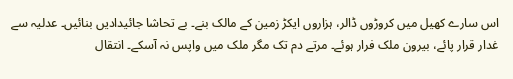اس سارے کھیل میں کروڑوں ڈالر، ہزاروں ایکڑ زمین کے مالک بنے۔ بے تحاشا جائیدادیں بنائیں۔ عدلیہ سے غدار قرار پائے، بیرون ملک فرار ہوئے۔ مرتے دم تک مگر ملک میں واپس نہ آسکے۔ انتقال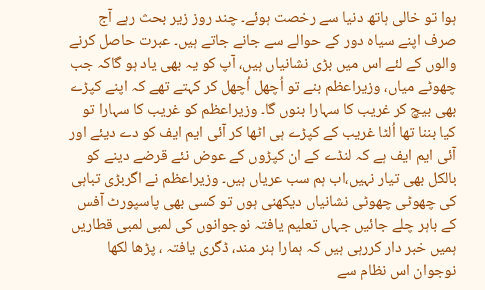ہوا تو خالی ہاتھ دنیا سے رخصت ہوئے۔ چند روز زیر بحث رہے آج صرف اپنے سیاہ دور کے حوالے سے جانے جاتے ہیں۔ عبرت حاصل کرنے والوں کے لئے اس میں بڑی نشانیاں ہیں، آپ کو یہ بھی یاد ہو گاکہ جب چھوٹے میاں، وزیراعظم بنے تو اُچھل اُچھل کر کہتے تھے کہ اپنے کپڑے بھی بیچ کر غریب کا سہارا بنوں گا۔ وزیراعظم کو غریب کا سہارا تو کیا بننا تھا اُلٹا غریب کے کپڑے ہی اٹھا کر آئی ایم ایف کو دے دیئے اور آئی ایم ایف ہے کہ لنڈے کے ان کپڑوں کے عوض نئے قرضے دینے کو بالکل بھی تیار نہیں،اب ہم سب عریاں ہیں۔ وزیراعظم نے اگربڑی تباہی کی چھوٹی چھوٹی نشانیاں دیکھنی ہوں تو کسی بھی پاسپورٹ آفس کے باہر چلے جائیں جہاں تعلیم یافتہ نوجوانوں کی لمبی لمبی قطاریں ہمیں خبر دار کررہی ہیں کہ ہمارا ہنر مند، ڈگری یافتہ ، پڑھا لکھا نوجوان اس نظام سے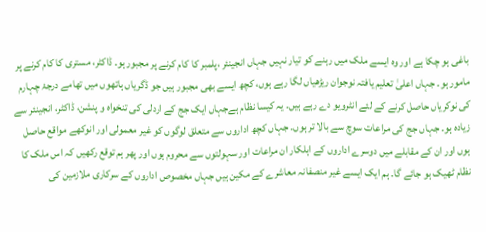باغی ہو چکا ہے اور وہ ایسے ملک میں رہنے کو تیار نہیں جہاں انجینئر ،پلمبر کا کام کرنے پر مجبور ہو۔ ڈاکٹر، مستری کا کام کرنے پر مامور ہو۔ جہاں اعلیٰ تعلیم یافتہ نوجوان ریڑھیاں لگا رہے ہوں، کچھ ایسے بھی مجبور ہیں جو ڈگریاں ہاتھوں میں تھامے درجۂ چہارم کی نوکریاں حاصل کرنے کے لئے انٹرویو دے رہے ہیں۔ یہ کیسا نظام ہےجہاں ایک جج کے اردلی کی تنخواہ و پنشن، ڈاکٹر، انجینئر سے زیادہ ہو۔ جہاں جج کی مراعات سوچ سے بالا تر ہوں۔ جہاں کچھ اداروں سے متعلق لوگوں کو غیر معمولی اور انوکھے مواقع حاصل ہوں اور ان کے مقابلے میں دوسرے اداروں کے اہلکار ان مراعات اور سہولتوں سے محروم ہوں اور پھر ہم توقع رکھیں کہ اس ملک کا نظام ٹھیک ہو جائے گا۔ ہم ایک ایسے غیر منصفانہ معاشرے کے مکین ہیں جہاں مخصوص اداروں کے سرکاری ملازمین کی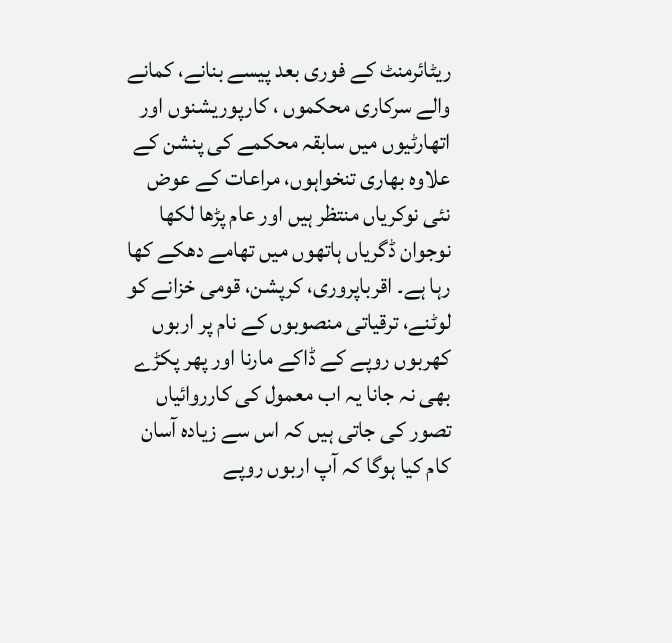ریٹائرمنٹ کے فوری بعد پیسے بنانے، کمانے والے سرکاری محکموں ، کارپوریشنوں اور اتھارٹیوں میں سابقہ محکمے کی پنشن کے علاوہ بھاری تنخواہوں، مراعات کے عوض نئی نوکریاں منتظر ہیں اور عام پڑھا لکھا نوجوان ڈگریاں ہاتھوں میں تھامے دھکے کھا رہا ہے۔ اقرباپروری، کرپشن، قومی خزانے کو لوٹنے، ترقیاتی منصوبوں کے نام پر اربوں کھربوں روپے کے ڈاکے مارنا اور پھر پکڑے بھی نہ جانا یہ اب معمول کی کارروائیاں تصور کی جاتی ہیں کہ اس سے زیادہ آسان کام کیا ہوگا کہ آپ اربوں روپے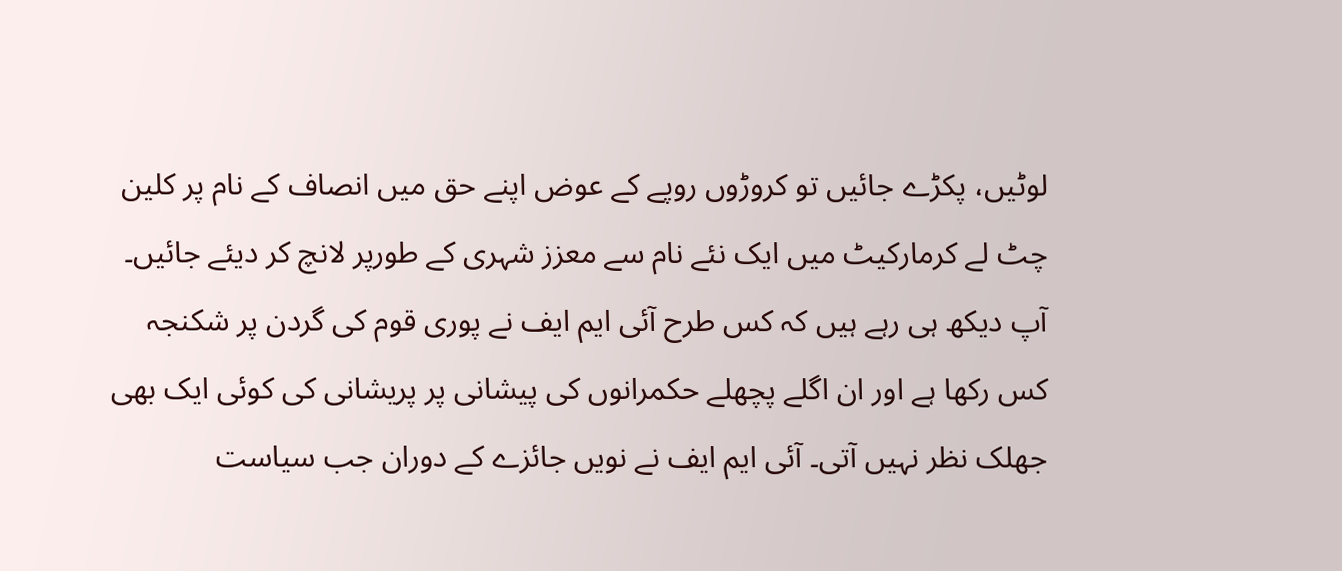لوٹیں، پکڑے جائیں تو کروڑوں روپے کے عوض اپنے حق میں انصاف کے نام پر کلین چٹ لے کرمارکیٹ میں ایک نئے نام سے معزز شہری کے طورپر لانچ کر دیئے جائیں۔ آپ دیکھ ہی رہے ہیں کہ کس طرح آئی ایم ایف نے پوری قوم کی گردن پر شکنجہ کس رکھا ہے اور ان اگلے پچھلے حکمرانوں کی پیشانی پر پریشانی کی کوئی ایک بھی جھلک نظر نہیں آتی۔ آئی ایم ایف نے نویں جائزے کے دوران جب سیاست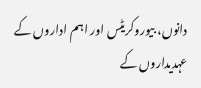دانوں، بیوروکریٹس اور اہم اداروں کے عہدیداروں کے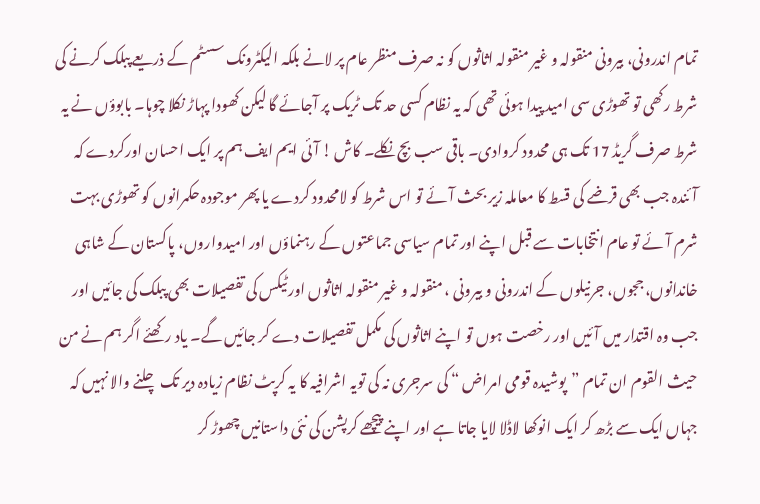تمام اندرونی، بیرونی منقولہ و غیر منقولہ اثاثوں کو نہ صرف منظر عام پر لانے بلکہ الیکٹرونک سسٹم کے ذریعے پبلک کرنے کی شرط رکھی تو تھوڑی سی امید پیدا ہوئی تھی کہ یہ نظام کسی حد تک ٹریک پر آجائے گا لیکن کھودا پہاڑ نکلا چوہا۔ بابوؤں نے یہ شرط صرف گریڈ 17 تک ہی محدود کروادی۔ باقی سب بچ نکلے۔ کاش ! آئی ایم ایف ہم پر ایک احسان اورکردے کہ آئندہ جب بھی قرضے کی قسط کا معاملہ زیر بحث آئے تو اس شرط کو لامحدود کردے یا پھر موجودہ حکمرانوں کو تھوڑی بہت شرم آئے تو عام انتخابات سے قبل اپنے اور تمام سیاسی جماعتوں کے رہنماؤں اور امیدواروں، پاکستان کے شاہی خاندانوں، ججوں، جرنیلوں کے اندرونی و بیرونی ، منقولہ و غیر منقولہ اثاثوں اور ٹیکس کی تفصیلات بھی پبلک کی جائیں اور جب وہ اقتدار میں آئیں اور رخصت ہوں تو اپنے اثاثوں کی مکمل تفصیلات دے کر جائیں گے۔ یاد رکھئے اگر ہم نے من حیث القوم ان تمام ”پوشیدہ قومی امراض “ کی سرجری نہ کی تویہ اشرافیہ کا یہ کرپٹ نظام زیادہ دیر تک چلنے والا نہیں کہ جہاں ایک سے بڑھ کر ایک انوکھا لاڈلا لایا جاتا ہے اور اپنے پیچھے کرپشن کی نئی داستانیں چھوڑ کر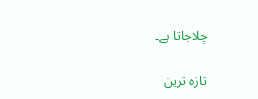چلاجاتا ہے۔

تازہ ترین